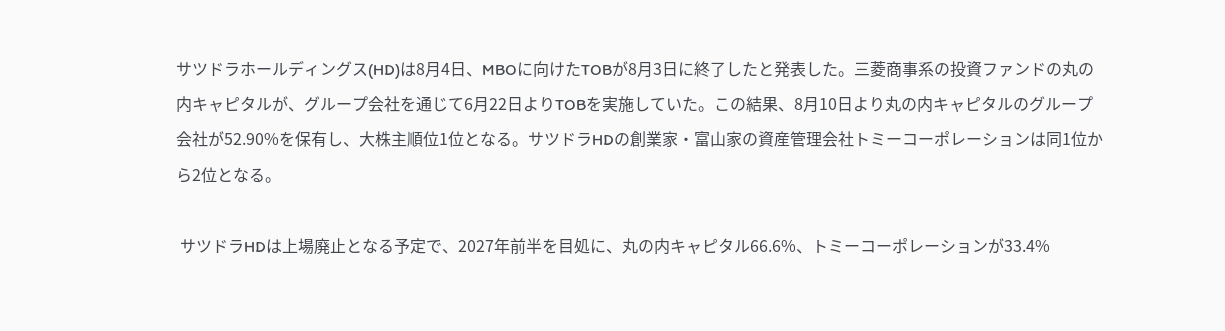サツドラホールディングス(HD)は8月4日、MBOに向けたTOBが8月3日に終了したと発表した。三菱商事系の投資ファンドの丸の内キャピタルが、グループ会社を通じて6月22日よりTOBを実施していた。この結果、8月10日より丸の内キャピタルのグループ会社が52.90%を保有し、大株主順位1位となる。サツドラHDの創業家・富山家の資産管理会社トミーコーポレーションは同1位から2位となる。

 サツドラHDは上場廃止となる予定で、2027年前半を目処に、丸の内キャピタル66.6%、トミーコーポレーションが33.4%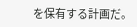を保有する計画だ。